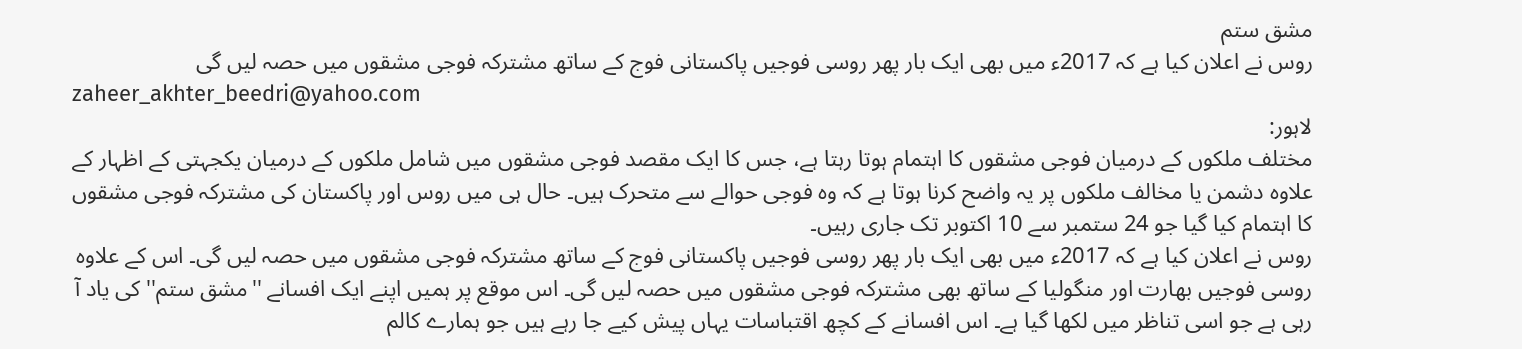مشق ستم
روس نے اعلان کیا ہے کہ 2017ء میں بھی ایک بار پھر روسی فوجیں پاکستانی فوج کے ساتھ مشترکہ فوجی مشقوں میں حصہ لیں گی
zaheer_akhter_beedri@yahoo.com
لاہور:
مختلف ملکوں کے درمیان فوجی مشقوں کا اہتمام ہوتا رہتا ہے، جس کا ایک مقصد فوجی مشقوں میں شامل ملکوں کے درمیان یکجہتی کے اظہار کے علاوہ دشمن یا مخالف ملکوں پر یہ واضح کرنا ہوتا ہے کہ وہ فوجی حوالے سے متحرک ہیں۔ حال ہی میں روس اور پاکستان کی مشترکہ فوجی مشقوں کا اہتمام کیا گیا جو 24 ستمبر سے 10 اکتوبر تک جاری رہیں۔
روس نے اعلان کیا ہے کہ 2017ء میں بھی ایک بار پھر روسی فوجیں پاکستانی فوج کے ساتھ مشترکہ فوجی مشقوں میں حصہ لیں گی۔ اس کے علاوہ روسی فوجیں بھارت اور منگولیا کے ساتھ بھی مشترکہ فوجی مشقوں میں حصہ لیں گی۔ اس موقع پر ہمیں اپنے ایک افسانے ''مشق ستم'' کی یاد آ رہی ہے جو اسی تناظر میں لکھا گیا ہے۔ اس افسانے کے کچھ اقتباسات یہاں پیش کیے جا رہے ہیں جو ہمارے کالم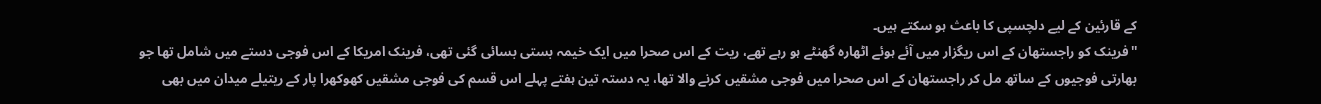کے قارئین کے لیے دلچسپی کا باعث ہو سکتے ہیں۔
''فرینک کو راجستھان کے اس ریگزار میں آئے ہوئے اٹھارہ گھنٹے ہو رہے تھے، ریت کے اس صحرا میں ایک خیمہ بستی بسائی گئی تھی، فرینک امریکا کے اس فوجی دستے میں شامل تھا جو بھارتی فوجیوں کے ساتھ مل کر راجستھان کے اس صحرا میں فوجی مشقیں کرنے والا تھا، یہ دستہ تین ہفتے پہلے اس قسم کی فوجی مشقیں کھوکھرا پار کے ریتیلے میدان میں بھی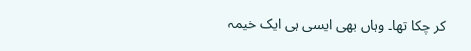کر چکا تھا۔ وہاں بھی ایسی ہی ایک خیمہ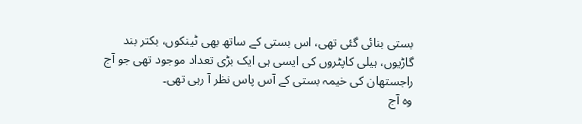بستی بنائی گئی تھی، اس بستی کے ساتھ بھی ٹینکوں، بکتر بند گاڑیوں، ہیلی کاپٹروں کی ایسی ہی ایک بڑی تعداد موجود تھی جو آج راجستھان کی خیمہ بستی کے آس پاس نظر آ رہی تھی۔
وہ آج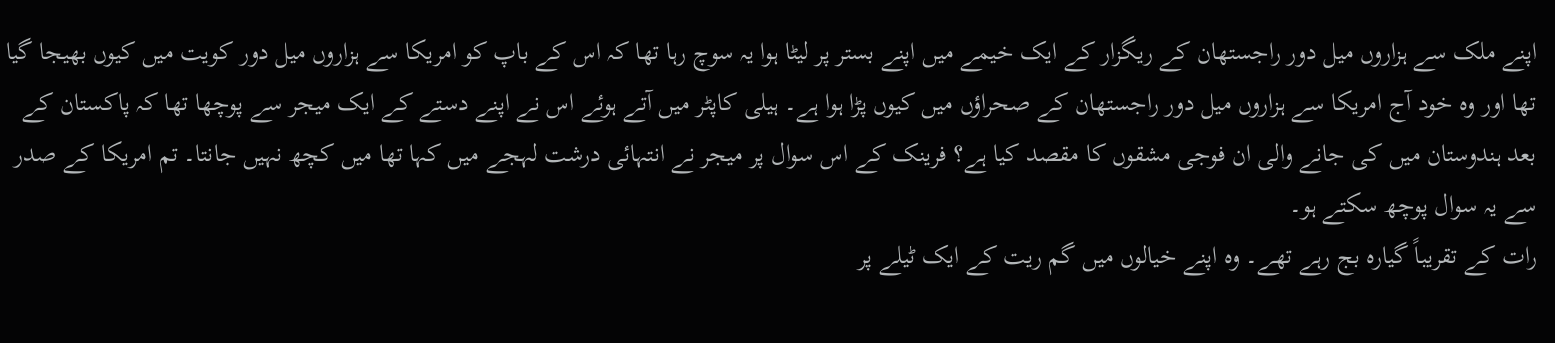اپنے ملک سے ہزاروں میل دور راجستھان کے ریگزار کے ایک خیمے میں اپنے بستر پر لیٹا ہوا یہ سوچ رہا تھا کہ اس کے باپ کو امریکا سے ہزاروں میل دور کویت میں کیوں بھیجا گیا تھا اور وہ خود آج امریکا سے ہزاروں میل دور راجستھان کے صحراؤں میں کیوں پڑا ہوا ہے۔ ہیلی کاپٹر میں آتے ہوئے اس نے اپنے دستے کے ایک میجر سے پوچھا تھا کہ پاکستان کے بعد ہندوستان میں کی جانے والی ان فوجی مشقوں کا مقصد کیا ہے؟ فرینک کے اس سوال پر میجر نے انتہائی درشت لہجے میں کہا تھا میں کچھ نہیں جانتا۔ تم امریکا کے صدر سے یہ سوال پوچھ سکتے ہو۔
رات کے تقریباً گیارہ بج رہے تھے۔ وہ اپنے خیالوں میں گم ریت کے ایک ٹیلے پر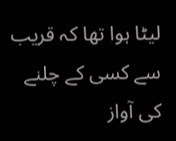لیٹا ہوا تھا کہ قریب سے کسی کے چلنے کی آواز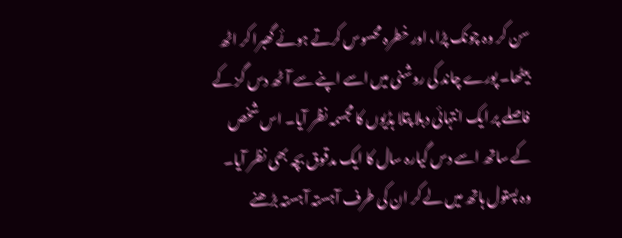سن کر وہ چونک پڑا، اور خطرہ محسوس کرتے ہوئے گھبرا کر اٹھ بیٹھا۔ پورے چاند کی روشنی میں اسے اپنے سے آٹھ دس گز کے فاصلے پر ایک انتہائی دبلا پتلا ہڈیوں کا مجسمہ نظر آیا۔ اس شخص کے ساتھ اسے دس گیارہ سال کا ایک مدقوق بچہ بھی نظر آیا۔
وہ پستول ہاتھ میں لے کر ان کی طرف آہستہ آہستہ بڑھنے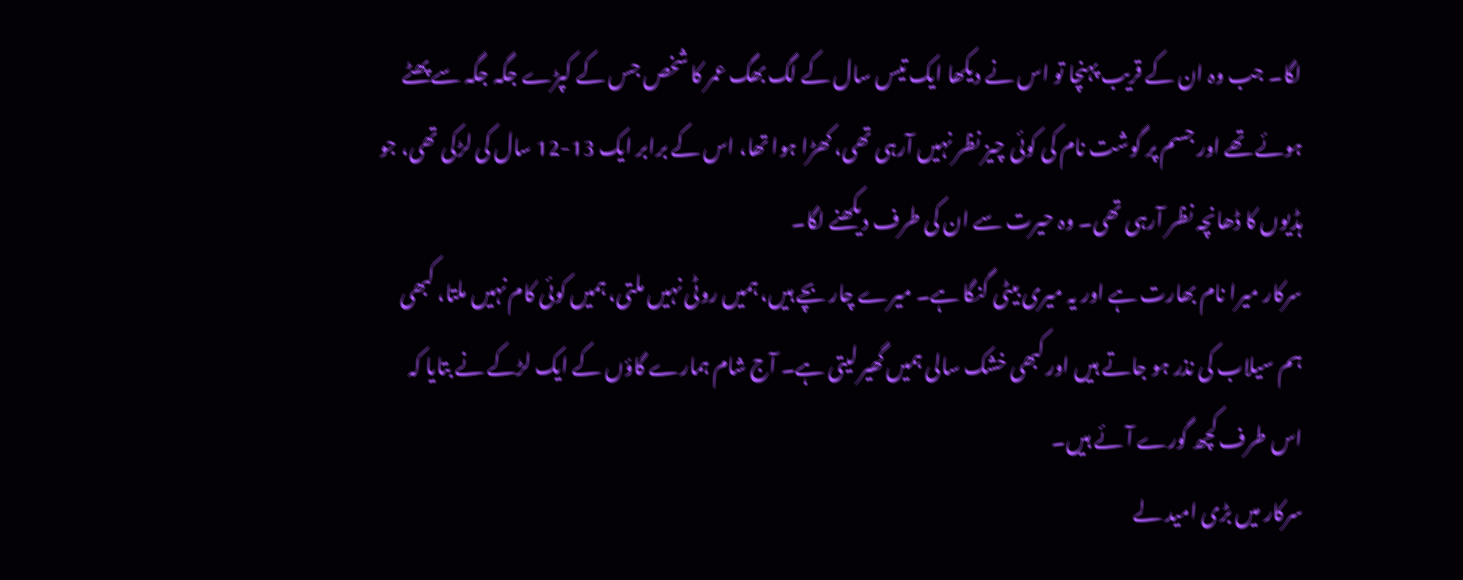لگا۔ جب وہ ان کے قریب پہنچا تو اس نے دیکھا ایک تیس سال کے لگ بھگ عمر کا شخص جس کے کپڑے جگہ جگہ سے پھٹے ہوئے تھے اور جسم پر گوشت نام کی کوئی چیز نظر نہیں آرہی تھی، کھڑا ہوا تھا، اس کے برابر ایک 13-12 سال کی لڑکی تھی، جو ہڈیوں کا ڈھانچہ نظر آرہی تھی۔ وہ حیرت سے ان کی طرف دیکھنے لگا۔
سرکار میرا نام بھارت ہے اور یہ میری بیٹی گنگا ہے۔ میرے چار بچے ہیں، ہمیں روٹی نہیں ملتی، ہمیں کوئی کام نہیں ملتا، کبھی ہم سیلاب کی نذر ہو جاتے ہیں اور کبھی خشک سالی ہمیں گھیر لیتی ہے۔ آج شام ہمارے گاؤں کے ایک لڑکے نے بتایا کہ اس طرف کچھ گورے آئے ہیں۔
سرکار میں بڑی امید لے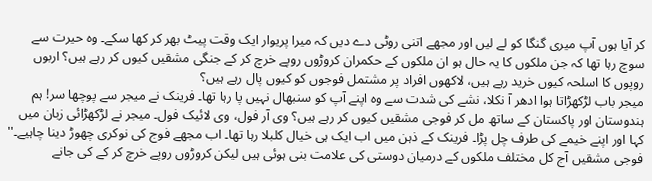کر آیا ہوں آپ میری گنگا کو لے لیں اور مجھے اتنی روٹی دے دیں کہ میرا پریوار ایک وقت پیٹ بھر کر کھا سکے۔ وہ حیرت سے سوچ رہا تھا کہ جن ملکوں کا یہ حال ہو ان ملکوں کے حکمران کروڑوں روپے خرچ کر کے جنگی مشقیں کیوں کر رہے ہیں؟ اربوں روپوں کا اسلحہ کیوں خرید رہے ہیں، لاکھوں افراد پر مشتمل فوجوں کو کیوں پال رہے ہیں؟
میجر باب لڑکھڑاتا ہوا ادھر آ نکلا، نشے کی شدت سے وہ اپنے آپ کو سنبھال نہیں پا رہا تھا۔ فرینک نے میجر سے پوچھا سر! ہم ہندوستان اور پاکستان کے ساتھ مل کر فوجی مشقیں کیوں کر رہے ہیں؟ وی آر فول، وی لائیک فول۔ میجر نے لڑکھڑائی زبان میں کہا اور اپنے خیمے کی طرف چل پڑا۔ فرینک کے ذہن میں اب ایک ہی خیال کلبلا رہا تھا۔ اب مجھے فوج کی نوکری چھوڑ دینا چاہیے۔''
فوجی مشقیں آج کل مختلف ملکوں کے درمیان دوستی کی علامت بنی ہوئی ہیں لیکن کروڑوں روپے خرچ کر کے کی جانے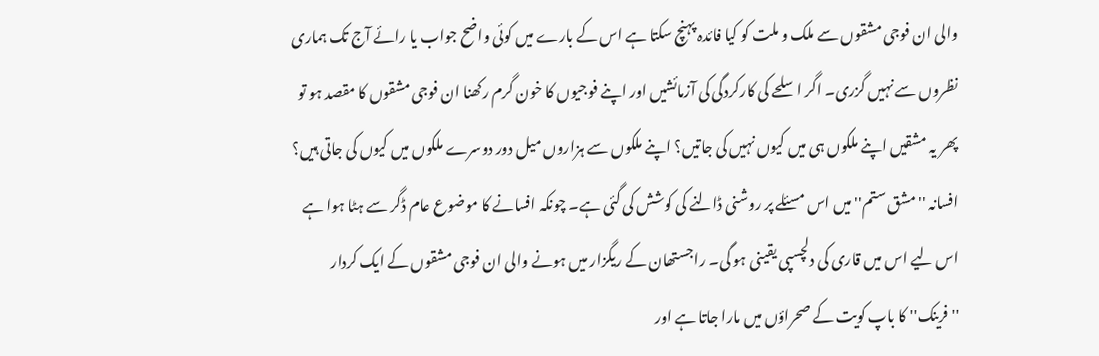والی ان فوجی مشقوں سے ملک و ملت کو کیا فائدہ پہنچ سکتا ہے اس کے بارے میں کوئی واضح جواب یا رائے آج تک ہماری نظروں سے نہیں گزری۔ اگر اسلحے کی کارکردگی کی آزمائشیں اور اپنے فوجیوں کا خون گرم رکھنا ان فوجی مشقوں کا مقصد ہو تو پھر یہ مشقیں اپنے ملکوں ہی میں کیوں نہیں کی جاتیں؟ اپنے ملکوں سے ہزاروں میل دور دوسرے ملکوں میں کیوں کی جاتی ہیں؟
افسانہ ''مشق ستم'' میں اس مسئلے پر روشنی ڈالنے کی کوشش کی گئی ہے۔ چونکہ افسانے کا موضوع عام ڈگر سے ہٹا ہوا ہے اس لیے اس میں قاری کی دلچسپی یقینی ہو گی۔ راجستھان کے ریگزار میں ہونے والی ان فوجی مشقوں کے ایک کردار ''فرینک'' کا باپ کویت کے صحراؤں میں مارا جاتا ہے اور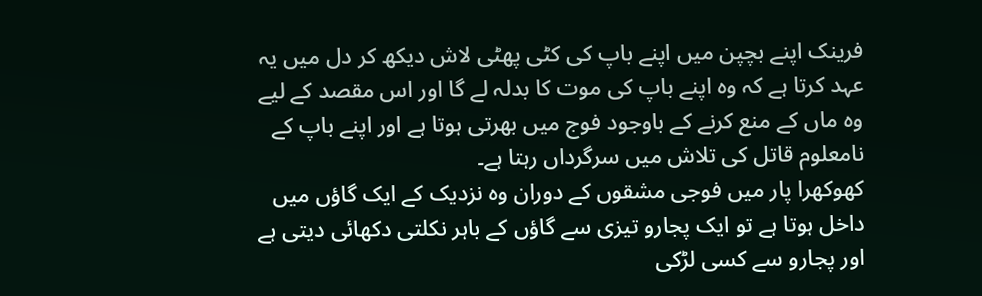فرینک اپنے بچپن میں اپنے باپ کی کٹی پھٹی لاش دیکھ کر دل میں یہ عہد کرتا ہے کہ وہ اپنے باپ کی موت کا بدلہ لے گا اور اس مقصد کے لیے وہ ماں کے منع کرنے کے باوجود فوج میں بھرتی ہوتا ہے اور اپنے باپ کے نامعلوم قاتل کی تلاش میں سرگرداں رہتا ہے۔
کھوکھرا پار میں فوجی مشقوں کے دوران وہ نزدیک کے ایک گاؤں میں داخل ہوتا ہے تو ایک پجارو تیزی سے گاؤں کے باہر نکلتی دکھائی دیتی ہے اور پجارو سے کسی لڑکی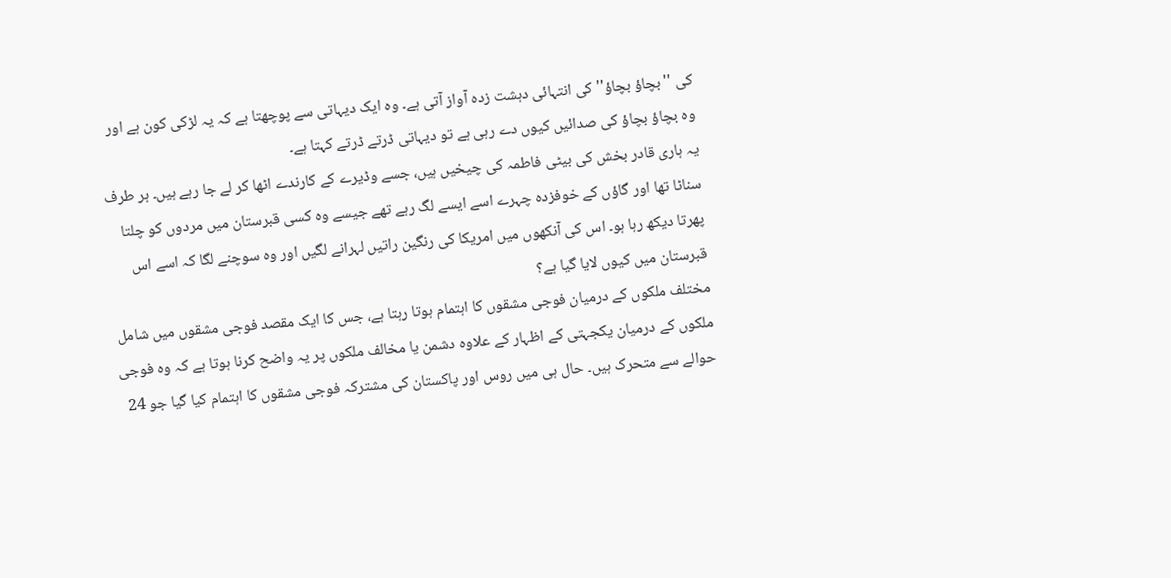کی ''بچاؤ بچاؤ'' کی انتہائی دہشت زدہ آواز آتی ہے۔ وہ ایک دیہاتی سے پوچھتا ہے کہ یہ لڑکی کون ہے اور وہ بچاؤ بچاؤ کی صدائیں کیوں دے رہی ہے تو دیہاتی ڈرتے ڈرتے کہتا ہے۔
یہ ہاری قادر بخش کی بیٹی فاطمہ کی چیخیں ہیں، جسے وڈیرے کے کارندے اٹھا کر لے جا رہے ہیں۔ ہر طرف سناٹا تھا اور گاؤں کے خوفزدہ چہرے اسے ایسے لگ رہے تھے جیسے وہ کسی قبرستان میں مردوں کو چلتا پھرتا دیکھ رہا ہو۔ اس کی آنکھوں میں امریکا کی رنگین راتیں لہرانے لگیں اور وہ سوچنے لگا کہ اسے اس قبرستان میں کیوں لایا گیا ہے؟
مختلف ملکوں کے درمیان فوجی مشقوں کا اہتمام ہوتا رہتا ہے، جس کا ایک مقصد فوجی مشقوں میں شامل ملکوں کے درمیان یکجہتی کے اظہار کے علاوہ دشمن یا مخالف ملکوں پر یہ واضح کرنا ہوتا ہے کہ وہ فوجی حوالے سے متحرک ہیں۔ حال ہی میں روس اور پاکستان کی مشترکہ فوجی مشقوں کا اہتمام کیا گیا جو 24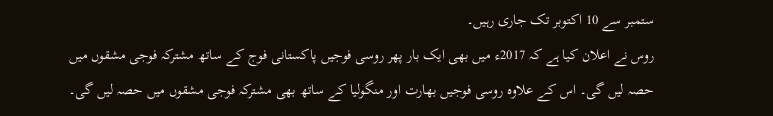ستمبر سے 10 اکتوبر تک جاری رہیں۔
روس نے اعلان کیا ہے کہ 2017ء میں بھی ایک بار پھر روسی فوجیں پاکستانی فوج کے ساتھ مشترکہ فوجی مشقوں میں حصہ لیں گی۔ اس کے علاوہ روسی فوجیں بھارت اور منگولیا کے ساتھ بھی مشترکہ فوجی مشقوں میں حصہ لیں گی۔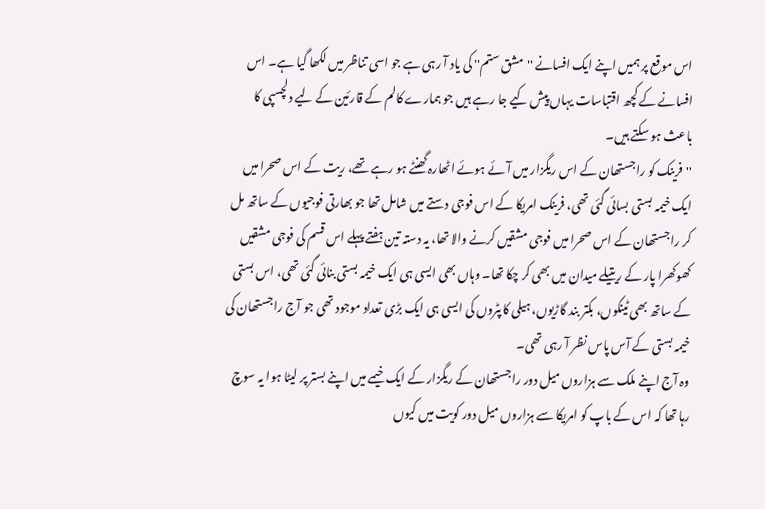اس موقع پر ہمیں اپنے ایک افسانے ''مشق ستم'' کی یاد آ رہی ہے جو اسی تناظر میں لکھا گیا ہے۔ اس افسانے کے کچھ اقتباسات یہاں پیش کیے جا رہے ہیں جو ہمارے کالم کے قارئین کے لیے دلچسپی کا باعث ہو سکتے ہیں۔
''فرینک کو راجستھان کے اس ریگزار میں آئے ہوئے اٹھارہ گھنٹے ہو رہے تھے، ریت کے اس صحرا میں ایک خیمہ بستی بسائی گئی تھی، فرینک امریکا کے اس فوجی دستے میں شامل تھا جو بھارتی فوجیوں کے ساتھ مل کر راجستھان کے اس صحرا میں فوجی مشقیں کرنے والا تھا، یہ دستہ تین ہفتے پہلے اس قسم کی فوجی مشقیں کھوکھرا پار کے ریتیلے میدان میں بھی کر چکا تھا۔ وہاں بھی ایسی ہی ایک خیمہ بستی بنائی گئی تھی، اس بستی کے ساتھ بھی ٹینکوں، بکتر بند گاڑیوں، ہیلی کاپٹروں کی ایسی ہی ایک بڑی تعداد موجود تھی جو آج راجستھان کی خیمہ بستی کے آس پاس نظر آ رہی تھی۔
وہ آج اپنے ملک سے ہزاروں میل دور راجستھان کے ریگزار کے ایک خیمے میں اپنے بستر پر لیٹا ہوا یہ سوچ رہا تھا کہ اس کے باپ کو امریکا سے ہزاروں میل دور کویت میں کیوں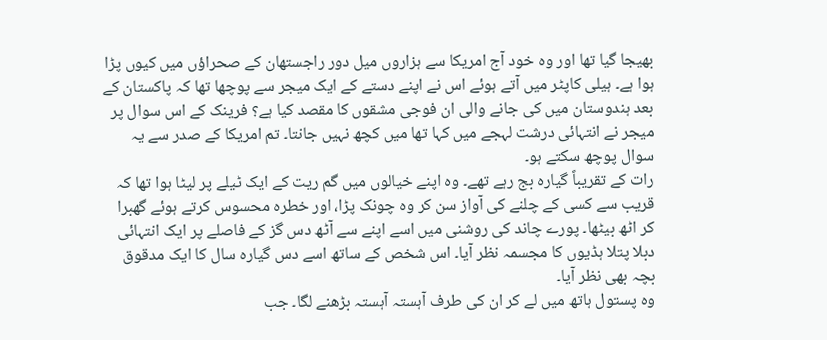بھیجا گیا تھا اور وہ خود آج امریکا سے ہزاروں میل دور راجستھان کے صحراؤں میں کیوں پڑا ہوا ہے۔ ہیلی کاپٹر میں آتے ہوئے اس نے اپنے دستے کے ایک میجر سے پوچھا تھا کہ پاکستان کے بعد ہندوستان میں کی جانے والی ان فوجی مشقوں کا مقصد کیا ہے؟ فرینک کے اس سوال پر میجر نے انتہائی درشت لہجے میں کہا تھا میں کچھ نہیں جانتا۔ تم امریکا کے صدر سے یہ سوال پوچھ سکتے ہو۔
رات کے تقریباً گیارہ بج رہے تھے۔ وہ اپنے خیالوں میں گم ریت کے ایک ٹیلے پر لیٹا ہوا تھا کہ قریب سے کسی کے چلنے کی آواز سن کر وہ چونک پڑا، اور خطرہ محسوس کرتے ہوئے گھبرا کر اٹھ بیٹھا۔ پورے چاند کی روشنی میں اسے اپنے سے آٹھ دس گز کے فاصلے پر ایک انتہائی دبلا پتلا ہڈیوں کا مجسمہ نظر آیا۔ اس شخص کے ساتھ اسے دس گیارہ سال کا ایک مدقوق بچہ بھی نظر آیا۔
وہ پستول ہاتھ میں لے کر ان کی طرف آہستہ آہستہ بڑھنے لگا۔ جب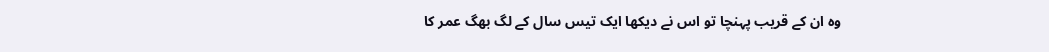وہ ان کے قریب پہنچا تو اس نے دیکھا ایک تیس سال کے لگ بھگ عمر کا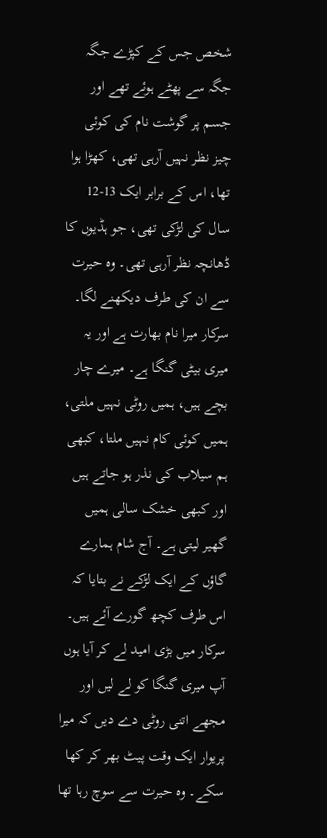شخص جس کے کپڑے جگہ جگہ سے پھٹے ہوئے تھے اور جسم پر گوشت نام کی کوئی چیز نظر نہیں آرہی تھی، کھڑا ہوا تھا، اس کے برابر ایک 13-12 سال کی لڑکی تھی، جو ہڈیوں کا ڈھانچہ نظر آرہی تھی۔ وہ حیرت سے ان کی طرف دیکھنے لگا۔
سرکار میرا نام بھارت ہے اور یہ میری بیٹی گنگا ہے۔ میرے چار بچے ہیں، ہمیں روٹی نہیں ملتی، ہمیں کوئی کام نہیں ملتا، کبھی ہم سیلاب کی نذر ہو جاتے ہیں اور کبھی خشک سالی ہمیں گھیر لیتی ہے۔ آج شام ہمارے گاؤں کے ایک لڑکے نے بتایا کہ اس طرف کچھ گورے آئے ہیں۔
سرکار میں بڑی امید لے کر آیا ہوں آپ میری گنگا کو لے لیں اور مجھے اتنی روٹی دے دیں کہ میرا پریوار ایک وقت پیٹ بھر کر کھا سکے۔ وہ حیرت سے سوچ رہا تھا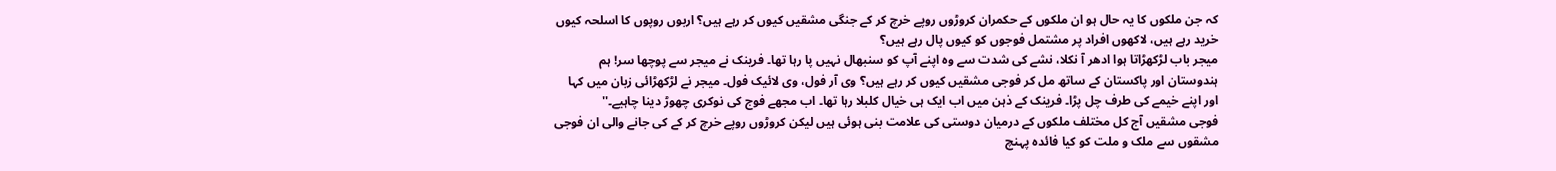کہ جن ملکوں کا یہ حال ہو ان ملکوں کے حکمران کروڑوں روپے خرچ کر کے جنگی مشقیں کیوں کر رہے ہیں؟ اربوں روپوں کا اسلحہ کیوں خرید رہے ہیں، لاکھوں افراد پر مشتمل فوجوں کو کیوں پال رہے ہیں؟
میجر باب لڑکھڑاتا ہوا ادھر آ نکلا، نشے کی شدت سے وہ اپنے آپ کو سنبھال نہیں پا رہا تھا۔ فرینک نے میجر سے پوچھا سر! ہم ہندوستان اور پاکستان کے ساتھ مل کر فوجی مشقیں کیوں کر رہے ہیں؟ وی آر فول، وی لائیک فول۔ میجر نے لڑکھڑائی زبان میں کہا اور اپنے خیمے کی طرف چل پڑا۔ فرینک کے ذہن میں اب ایک ہی خیال کلبلا رہا تھا۔ اب مجھے فوج کی نوکری چھوڑ دینا چاہیے۔''
فوجی مشقیں آج کل مختلف ملکوں کے درمیان دوستی کی علامت بنی ہوئی ہیں لیکن کروڑوں روپے خرچ کر کے کی جانے والی ان فوجی مشقوں سے ملک و ملت کو کیا فائدہ پہنچ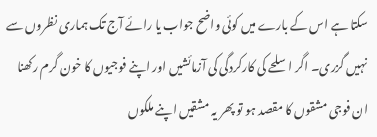سکتا ہے اس کے بارے میں کوئی واضح جواب یا رائے آج تک ہماری نظروں سے نہیں گزری۔ اگر اسلحے کی کارکردگی کی آزمائشیں اور اپنے فوجیوں کا خون گرم رکھنا ان فوجی مشقوں کا مقصد ہو تو پھر یہ مشقیں اپنے ملکوں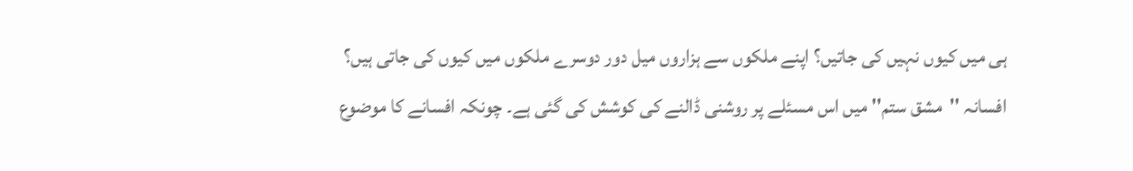ہی میں کیوں نہیں کی جاتیں؟ اپنے ملکوں سے ہزاروں میل دور دوسرے ملکوں میں کیوں کی جاتی ہیں؟
افسانہ ''مشق ستم'' میں اس مسئلے پر روشنی ڈالنے کی کوشش کی گئی ہے۔ چونکہ افسانے کا موضوع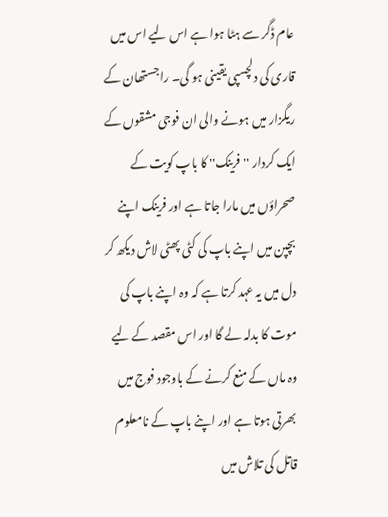عام ڈگر سے ہٹا ہوا ہے اس لیے اس میں قاری کی دلچسپی یقینی ہو گی۔ راجستھان کے ریگزار میں ہونے والی ان فوجی مشقوں کے ایک کردار ''فرینک'' کا باپ کویت کے صحراؤں میں مارا جاتا ہے اور فرینک اپنے بچپن میں اپنے باپ کی کٹی پھٹی لاش دیکھ کر دل میں یہ عہد کرتا ہے کہ وہ اپنے باپ کی موت کا بدلہ لے گا اور اس مقصد کے لیے وہ ماں کے منع کرنے کے باوجود فوج میں بھرتی ہوتا ہے اور اپنے باپ کے نامعلوم قاتل کی تلاش میں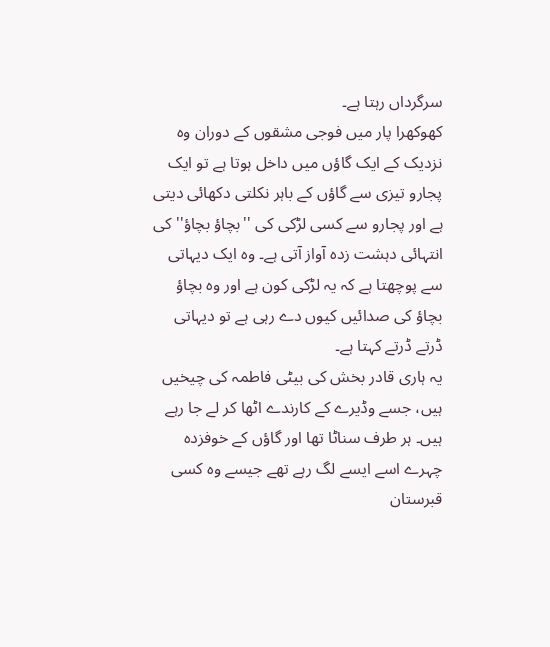سرگرداں رہتا ہے۔
کھوکھرا پار میں فوجی مشقوں کے دوران وہ نزدیک کے ایک گاؤں میں داخل ہوتا ہے تو ایک پجارو تیزی سے گاؤں کے باہر نکلتی دکھائی دیتی ہے اور پجارو سے کسی لڑکی کی ''بچاؤ بچاؤ'' کی انتہائی دہشت زدہ آواز آتی ہے۔ وہ ایک دیہاتی سے پوچھتا ہے کہ یہ لڑکی کون ہے اور وہ بچاؤ بچاؤ کی صدائیں کیوں دے رہی ہے تو دیہاتی ڈرتے ڈرتے کہتا ہے۔
یہ ہاری قادر بخش کی بیٹی فاطمہ کی چیخیں ہیں، جسے وڈیرے کے کارندے اٹھا کر لے جا رہے ہیں۔ ہر طرف سناٹا تھا اور گاؤں کے خوفزدہ چہرے اسے ایسے لگ رہے تھے جیسے وہ کسی قبرستان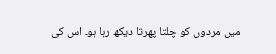میں مردوں کو چلتا پھرتا دیکھ رہا ہو۔ اس کی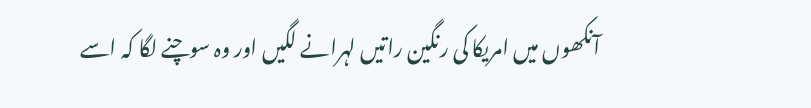آنکھوں میں امریکا کی رنگین راتیں لہرانے لگیں اور وہ سوچنے لگا کہ اسے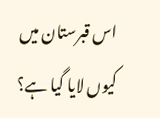اس قبرستان میں کیوں لایا گیا ہے؟